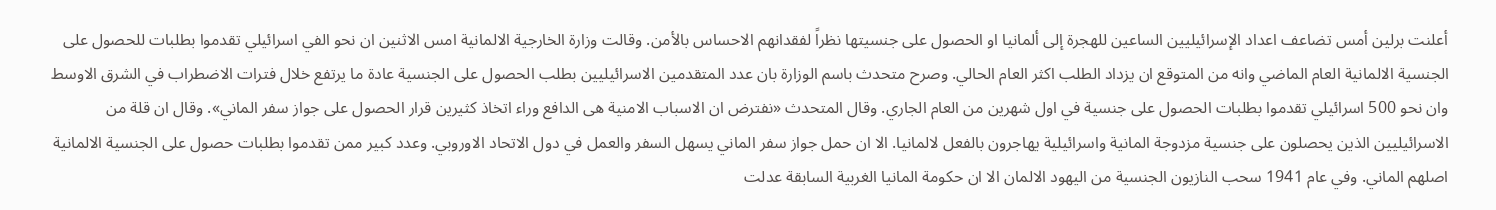أعلنت برلين أمس تضاعف اعداد الإسرائيليين الساعين للهجرة إلى ألمانيا او الحصول على جنسيتها نظراً لفقدانهم الاحساس بالأمن. وقالت وزارة الخارجية الالمانية امس الاثنين ان نحو الفي اسرائيلي تقدموا بطلبات للحصول على الجنسية الالمانية العام الماضي وانه من المتوقع ان يزداد الطلب اكثر العام الحالي. وصرح متحدث باسم الوزارة بان عدد المتقدمين الاسرائيليين بطلب الحصول على الجنسية عادة ما يرتفع خلال فترات الاضطراب في الشرق الاوسط وان نحو 500 اسرائيلي تقدموا بطلبات الحصول على جنسية في اول شهرين من العام الجاري. وقال المتحدث «نفترض ان الاسباب الامنية هى الدافع وراء اتخاذ كثيرين قرار الحصول على جواز سفر الماني». وقال ان قلة من الاسرائيليين الذين يحصلون على جنسية مزدوجة المانية واسرائيلية يهاجرون بالفعل لالمانيا. الا ان حمل جواز سفر الماني يسهل السفر والعمل في دول الاتحاد الاوروبي. وعدد كبير ممن تقدموا بطلبات حصول على الجنسية الالمانية اصلهم الماني. وفي عام 1941 سحب النازيون الجنسية من اليهود الالمان الا ان حكومة المانيا الغربية السابقة عدلت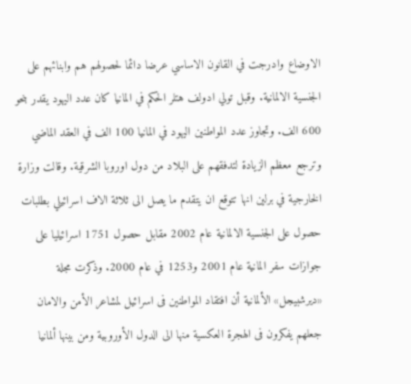الاوضاع وادرجت في القانون الاساسي عرضا دائما لحصولهم هم وابنائهم على الجنسية الالمانية. وقبل تولي ادولف هتلر الحكم في المانيا كان عدد اليهود يقدر بنحو 600 الف. وتجاوز عدد المواطنين اليهود في المانيا 100 الف في العقد الماضي وترجع معظم الزيادة لتدفقهم على البلاد من دول اوروبا الشرقية. وقالت وزارة الخارجية في برلين انها تتوقع ان يتقدم ما يصل الى ثلاثة الاف اسرائيلي بطلبات حصول على الجنسية الالمانية عام 2002 مقابل حصول 1751 اسرائيليا على جوازات سفر المانية عام 2001 و1253 في عام 2000. وذكرت مجلة «ديرشبيجل» الألمانية أن افتقاد المواطنين فى اسرائيل لمشاعر الأمن والامان جعلهم يفكرون فى الهجرة العكسية منها الى الدول الأوروبية ومن بينها ألمانيا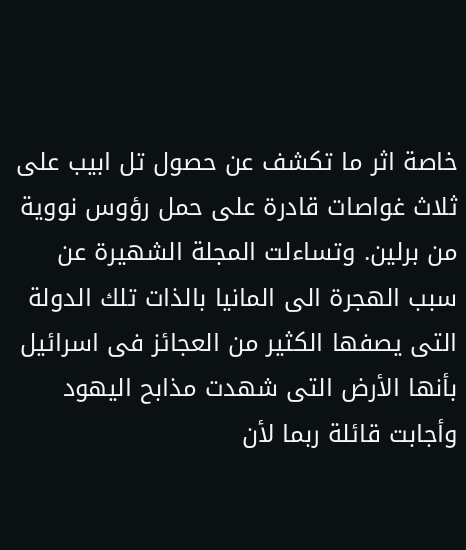خاصة اثر ما تكشف عن حصول تل ابيب على ثلاث غواصات قادرة على حمل رؤوس نووية من برلين. وتساءلت المجلة الشهيرة عن سبب الهجرة الى المانيا بالذات تلك الدولة التى يصفها الكثير من العجائز فى اسرائيل بأنها الأرض التى شهدت مذابح اليهود وأجابت قائلة ربما لأن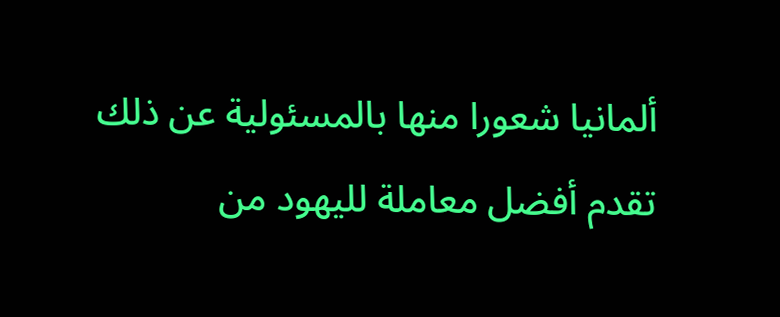ألمانيا شعورا منها بالمسئولية عن ذلك تقدم أفضل معاملة لليهود من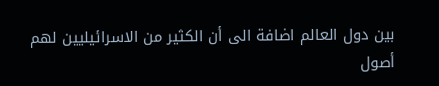بين دول العالم اضافة الى أن الكثير من الاسرائيليين لهم أصول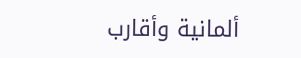ألمانية وأقارب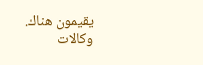يقيمون هناك. وكالات